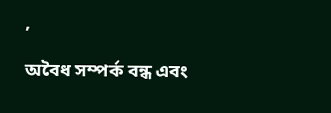,

অবৈধ সম্পর্ক বন্ধ এবং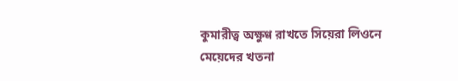কুমারীত্ব অক্ষুণ্ণ রাখতে সিয়েরা লিওনে মেয়েদের খতনা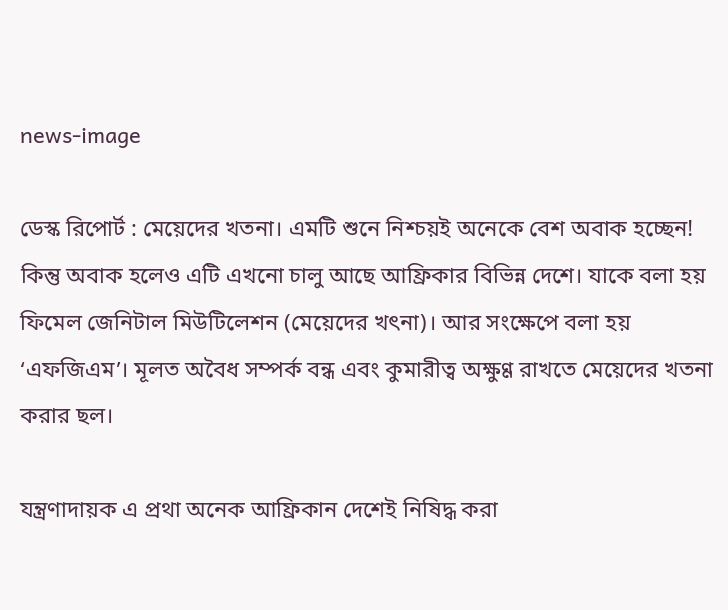news-image

ডেস্ক রিপোর্ট : মেয়েদের খতনা। এমটি শুনে নিশ্চয়ই অনেকে বেশ অবাক হচ্ছেন! কিন্তু অবাক হলেও এটি এখনো চালু আছে আফ্রিকার বিভিন্ন দেশে। যাকে বলা হয় ফিমেল জেনিটাল মিউটিলেশন (মেয়েদের খৎনা)। আর সংক্ষেপে বলা হয় ‘এফজিএম’। মূলত অবৈধ সম্পর্ক বন্ধ এবং কুমারীত্ব অক্ষুণ্ণ রাখতে মেয়েদের খতনা করার ছল।

যন্ত্রণাদায়ক এ প্রথা অনেক আফ্রিকান দেশেই নিষিদ্ধ করা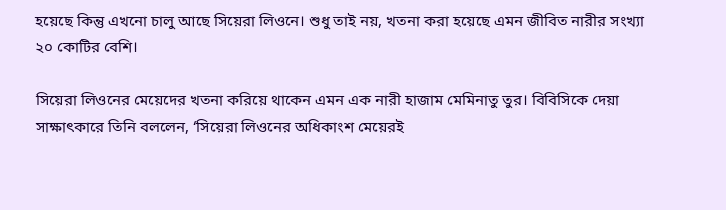হয়েছে কিন্তু এখনো চালু আছে সিয়েরা লিওনে। শুধু তাই নয়, খতনা করা হয়েছে এমন জীবিত নারীর সংখ্যা ২০ কোটির বেশি।

সিয়েরা লিওনের মেয়েদের খতনা করিয়ে থাকেন এমন এক নারী হাজাম মেমিনাতু তুর। বিবিসিকে দেয়া সাক্ষাৎকারে তিনি বললেন, ‘সিয়েরা লিওনের অধিকাংশ মেয়েরই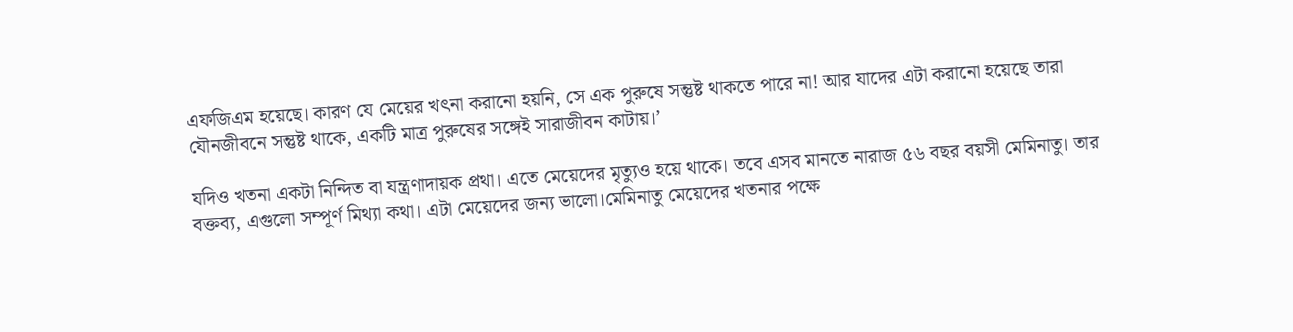এফজিএম হয়েছে। কারণ যে মেয়ের খৎনা করানো হয়নি, সে এক পুরুষে সন্তুষ্ট থাকতে পারে না! আর যাদের এটা করানো হয়েছে তারা যৌনজীবনে সন্তুষ্ট থাকে, একটি মাত্র পুরুষের সঙ্গেই সারাজীবন কাটায়।’

যদিও খতনা একটা নিন্দিত বা যন্ত্রণাদায়ক প্রথা। এতে মেয়েদের মৃত্যুও হয়ে থাকে। তবে এসব মানতে নারাজ ৫৬ বছর বয়সী মেমিনাতু। তার বক্তব্য, এগুলো সম্পূর্ণ মিথ্যা কথা। এটা মেয়েদের জন্য ভালো।মেমিনাতু মেয়েদের খতনার পক্ষে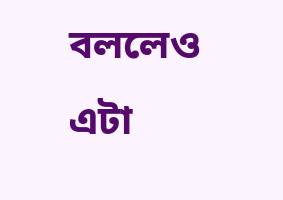বললেও এটা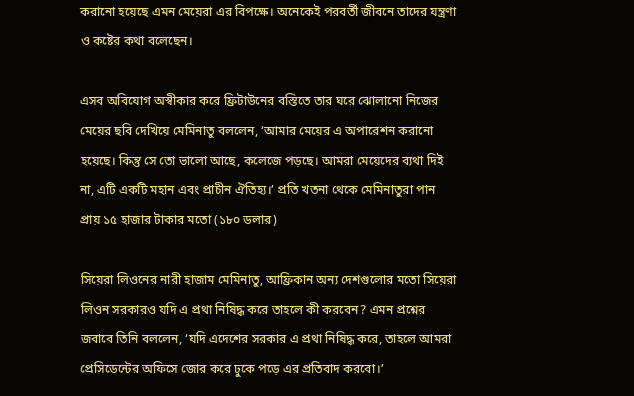করানো হয়েছে এমন মেয়েরা এর বিপক্ষে। অনেকেই পরবর্তী জীবনে তাদের যন্ত্রণা ও কষ্টের কথা বলেছেন।

এসব অবিযোগ অস্বীকার করে ফ্রিটাউনের বস্তিতে তার ঘরে ঝোলানো নিজের মেয়ের ছবি দেখিয়ে মেমিনাতু বললেন, ‘আমার মেয়ের এ অপারেশন করানো হয়েছে। কিন্তু সে তো ভালো আছে, কলেজে পড়ছে। আমরা মেয়েদের ব্যথা দিই না, এটি একটি মহান এবং প্রাচীন ঐতিহ্য।’ প্রতি খতনা থেকে মেমিনাতুরা পান প্রায় ১৫ হাজার টাকার মতো (১৮০ ডলার)

সিয়েরা লিওনের নারী হাজাম মেমিনাতু, আফ্রিকান অন্য দেশগুলোর মতো সিয়েরা লিওন সরকারও যদি এ প্রথা নিষিদ্ধ করে তাহলে কী করবেন? এমন প্রশ্নের জবাবে তিনি বললেন, ‘যদি এদেশের সরকার এ প্রথা নিষিদ্ধ করে, তাহলে আমরা প্রেসিডেন্টের অফিসে জোর করে ঢুকে পড়ে এর প্রতিবাদ করবো।’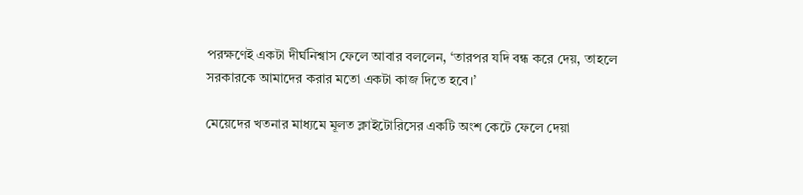পরক্ষণেই একটা দীর্ঘনিশ্বাস ফেলে আবার বললেন, ‘তারপর যদি বন্ধ করে দেয়, তাহলে সরকারকে আমাদের করার মতো একটা কাজ দিতে হবে।’

মেয়েদের খতনার মাধ্যমে মূলত ক্লাইটোরিসের একটি অংশ কেটে ফেলে দেয়া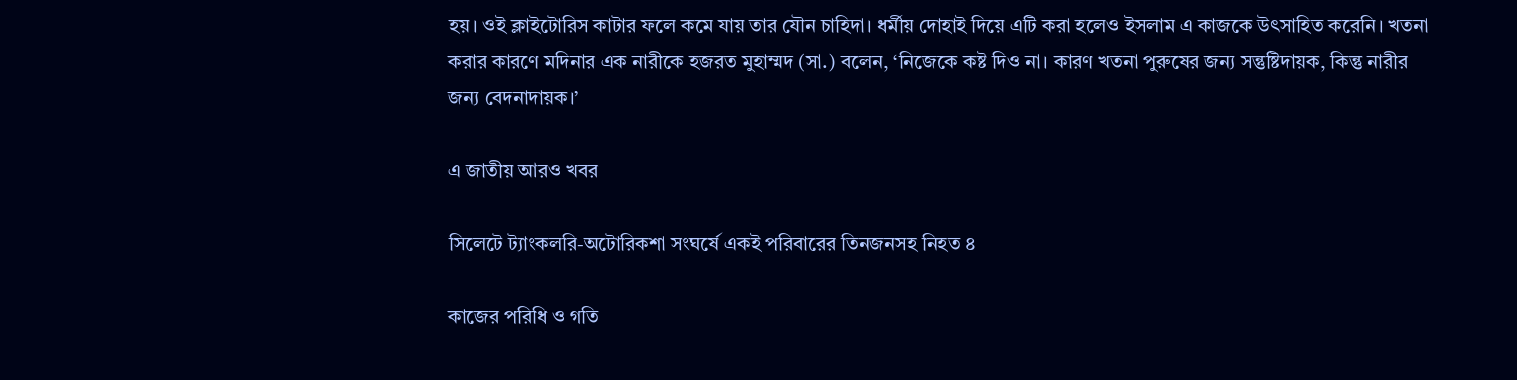হয়। ওই ক্লাইটোরিস কাটার ফলে কমে যায় তার যৌন চাহিদা। ধর্মীয় দোহাই দিয়ে এটি করা হলেও ইসলাম এ কাজকে উৎসাহিত করেনি। খতনা করার কারণে মদিনার এক নারীকে হজরত মুহাম্মদ (সা.) বলেন, ‘নিজেকে কষ্ট দিও না। কারণ খতনা পুরুষের জন্য সন্তুষ্টিদায়ক, কিন্তু নারীর জন্য বেদনাদায়ক।’

এ জাতীয় আরও খবর

সিলেটে ট্যাংকলরি-অটোরিকশা সংঘর্ষে একই পরিবারের তিনজনসহ নিহত ৪

কাজের পরিধি ও গতি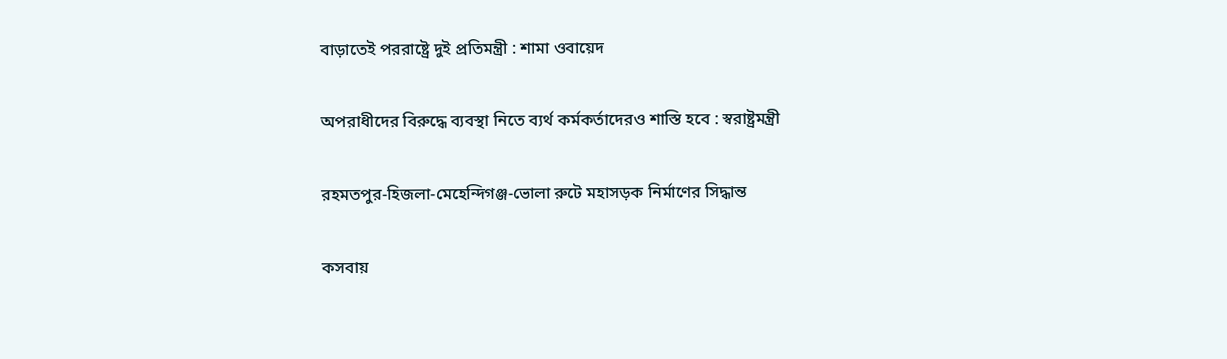বাড়াতেই পররাষ্ট্রে দুই প্রতিমন্ত্রী : শামা ওবায়েদ

অপরাধীদের বিরুদ্ধে ব্যবস্থা নিতে ব্যর্থ কর্মকর্তাদেরও শাস্তি হবে : স্বরাষ্ট্রমন্ত্রী

রহমতপুর-হিজলা-মেহেন্দিগঞ্জ-ভোলা রুটে মহাসড়ক নির্মাণের সিদ্ধান্ত

কসবায়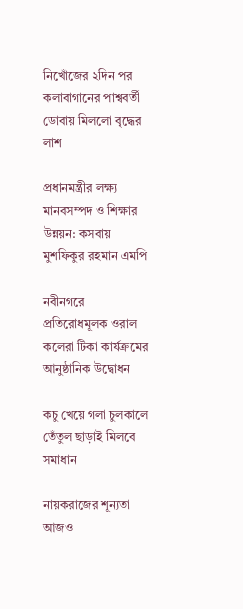নিখোঁজের ২দিন পর কলাবাগানের পাশ্ববর্তী ডোবায় মিললো বৃদ্ধের লাশ

প্রধানমন্ত্রীর লক্ষ্য মানবসম্পদ ও শিক্ষার উন্নয়ন: কসবায় মুশফিকুর রহমান এমপি

নবীনগরে প্রতিরোধমূলক ওরাল কলেরা টিকা কার্যক্রমের আনুষ্ঠানিক উদ্বোধন

কচু খেয়ে গলা চুলকালে তেঁতুল ছাড়াই মিলবে সমাধান

নায়করাজের শূন্যতা আজও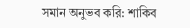সমান অনুভব করি: শাকিব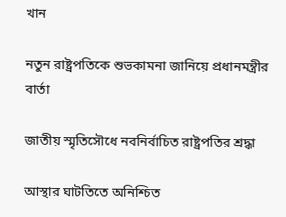খান

নতুন রাষ্ট্রপতিকে শুভকামনা জানিয়ে প্রধানমন্ত্রীর বার্তা

জাতীয় স্মৃতিসৌধে নবনির্বাচিত রাষ্ট্রপতির শ্রদ্ধা

আস্থার ঘাটতিতে অনিশ্চিত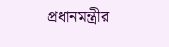প্রধানমন্ত্রীর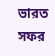ভারত সফর